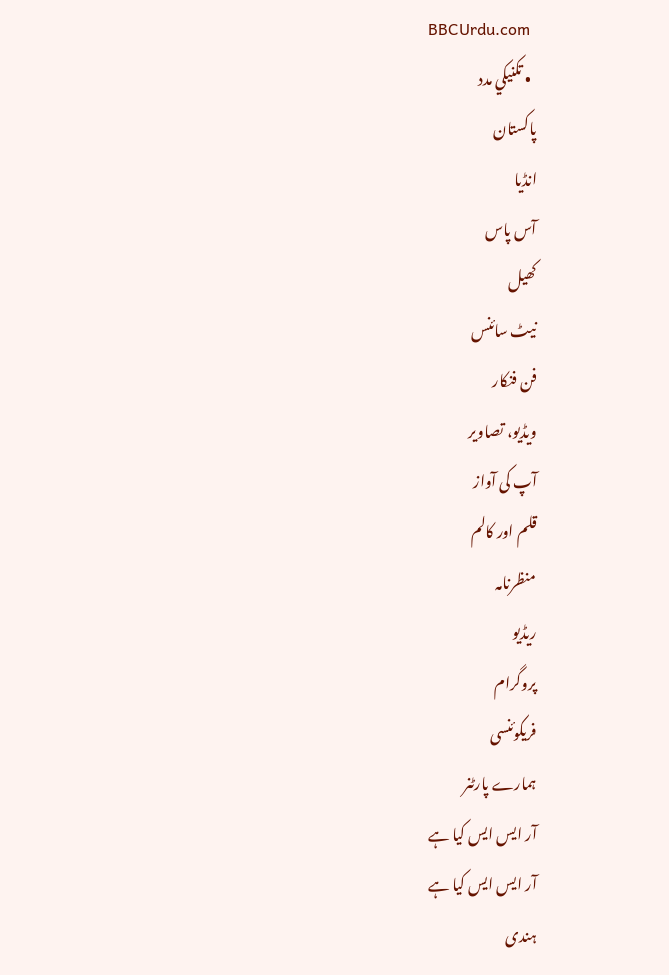BBCUrdu.com
  • تکنيکي مدد
پاکستان
انڈیا
آس پاس
کھیل
نیٹ سائنس
فن فنکار
ویڈیو، تصاویر
آپ کی آواز
قلم اور کالم
منظرنامہ
ریڈیو
پروگرام
فریکوئنسی
ہمارے پارٹنر
آر ایس ایس کیا ہے
آر ایس ایس کیا ہے
ہندی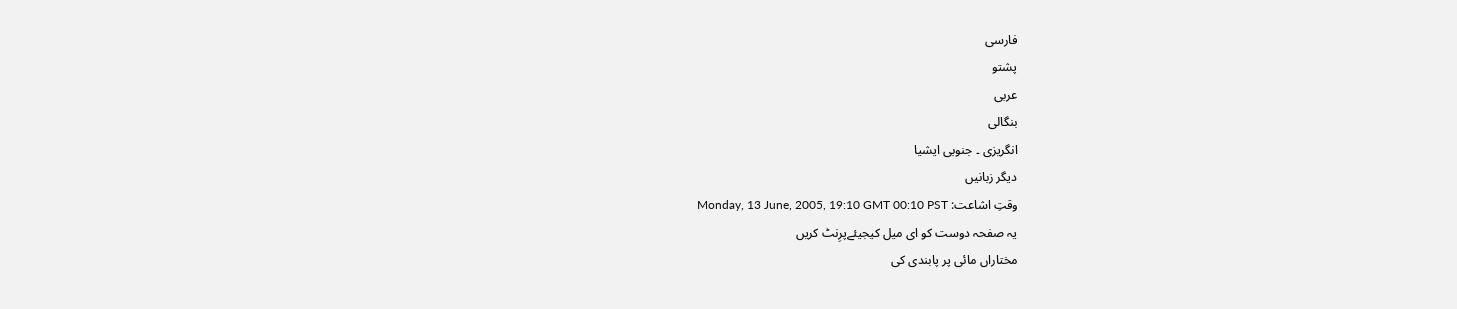فارسی
پشتو
عربی
بنگالی
انگریزی ۔ جنوبی ایشیا
دیگر زبانیں
وقتِ اشاعت: Monday, 13 June, 2005, 19:10 GMT 00:10 PST
یہ صفحہ دوست کو ای میل کیجیئےپرِنٹ کریں
مختاراں مائی پر پابندی کی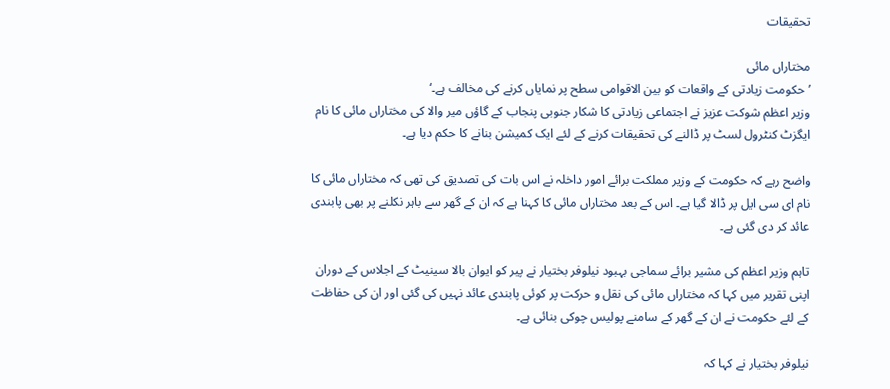تحقیقات

مختاراں مائی
’حکومت زیادتی کے واقعات کو بین الاقوامی سطح پر نمایاں کرنے کی مخالف ہے۔‘
وزیر اعظم شوکت عزیز نے اجتماعی زیادتی کا شکار جنوبی پنجاب کے گاؤں میر والا کی مختاراں مائی کا نام ایگزٹ کنٹرول لسٹ پر ڈالنے کی تحقیقات کرنے کے لئے ایک کمیشن بنانے کا حکم دیا ہے۔

واضح رہے کہ حکومت کے وزیر مملکت برائے امور داخلہ نے اس بات کی تصدیق کی تھی کہ مختاراں مائی کا نام ای سی ایل پر ڈالا گیا ہے۔ اس کے بعد مختاراں مائی کا کہنا ہے کہ ان کے گھر سے باہر نکلنے پر بھی پابندی عائد کر دی گئی ہے۔

تاہم وزیر اعظم کی مشیر برائے سماجی بہبود نیلوفر بختیار نے پیر کو ایوان بالا سینیٹ کے اجلاس کے دوران اپنی تقریر میں کہا کہ مختاراں مائی کی نقل و حرکت پر کوئی پابندی عائد نہیں کی گئی اور ان کی حفاظت کے لئے حکومت نے ان کے گھر کے سامنے پولیس چوکی بنائی ہے۔

نیلوفر بختیار نے کہا کہ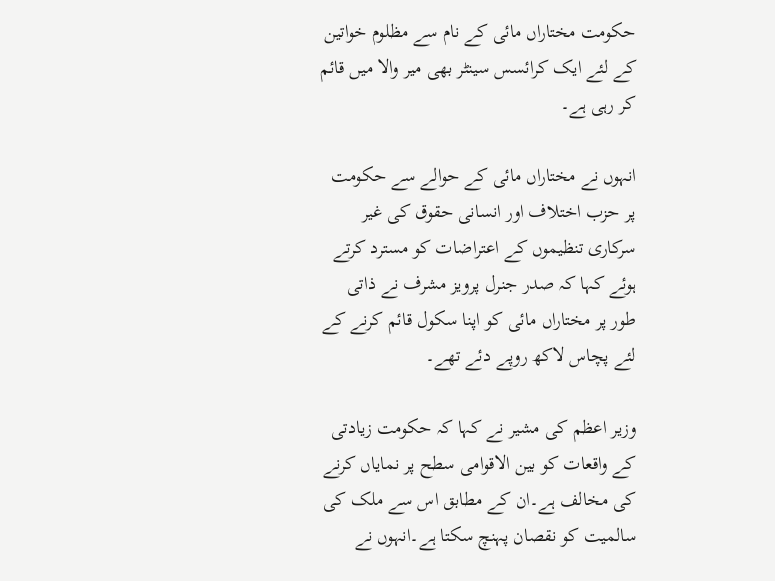حکومت مختاراں مائی کے نام سے مظلوم خواتین کے لئے ایک کرائسس سینٹر بھی میر والا میں قائم کر رہی ہے۔

انہوں نے مختاراں مائی کے حوالے سے حکومت پر حزب اختلاف اور انسانی حقوق کی غیر سرکاری تنظیموں کے اعتراضات کو مسترد کرتے ہوئے کہا کہ صدر جنرل پرویز مشرف نے ذاتی طور پر مختاراں مائی کو اپنا سکول قائم کرنے کے لئے پچاس لاکھ روپے دئے تھے۔

وزیر اعظم کی مشیر نے کہا کہ حکومت زیادتی کے واقعات کو بین الاقوامی سطح پر نمایاں کرنے کی مخالف ہے۔ان کے مطابق اس سے ملک کی سالمیت کو نقصان پہنچ سکتا ہے۔انہوں نے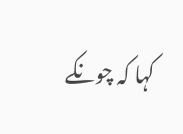کہا کہ چونکے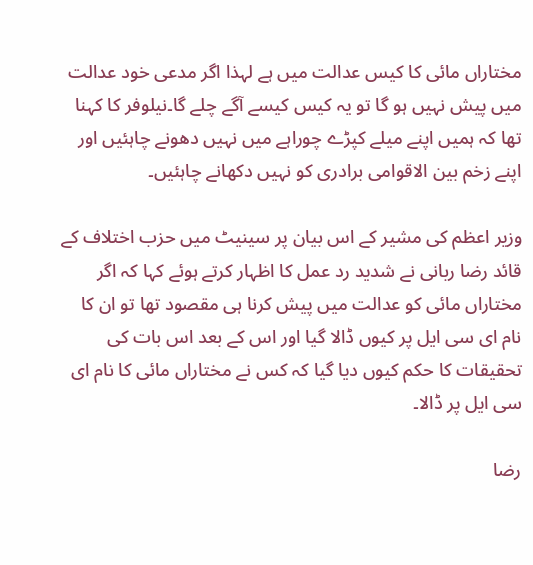مختاراں مائی کا کیس عدالت میں ہے لہذا اگر مدعی خود عدالت میں پیش نہیں ہو گا تو یہ کیس کیسے آگے چلے گا۔نیلوفر کا کہنا تھا کہ ہمیں اپنے میلے کپڑے چوراہے میں نہیں دھونے چاہئیں اور اپنے زخم بین الاقوامی برادری کو نہیں دکھانے چاہئیں۔

وزیر اعظم کی مشیر کے اس بیان پر سینیٹ میں حزب اختلاف کے قائد رضا ربانی نے شدید رد عمل کا اظہار کرتے ہوئے کہا کہ اگر مختاراں مائی کو عدالت میں پیش کرنا ہی مقصود تھا تو ان کا نام ای سی ایل پر کیوں ڈالا گیا اور اس کے بعد اس بات کی تحقیقات کا حکم کیوں دیا گیا کہ کس نے مختاراں مائی کا نام ای سی ایل پر ڈالا۔

رضا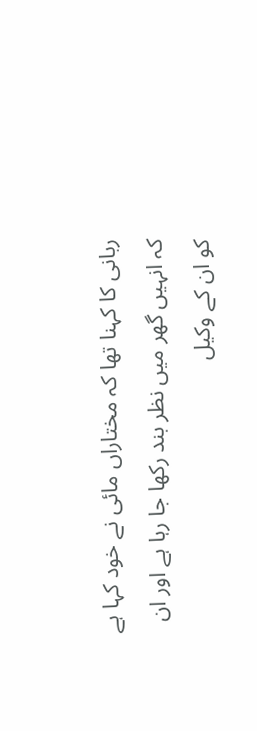ربانی کا کہنا تھا کہ مختاراں مائی نے خود کہا ہے کہ انہیں گھر میں نظر بند رکھا جا رہا ہے اور ان کو ان کے وکیل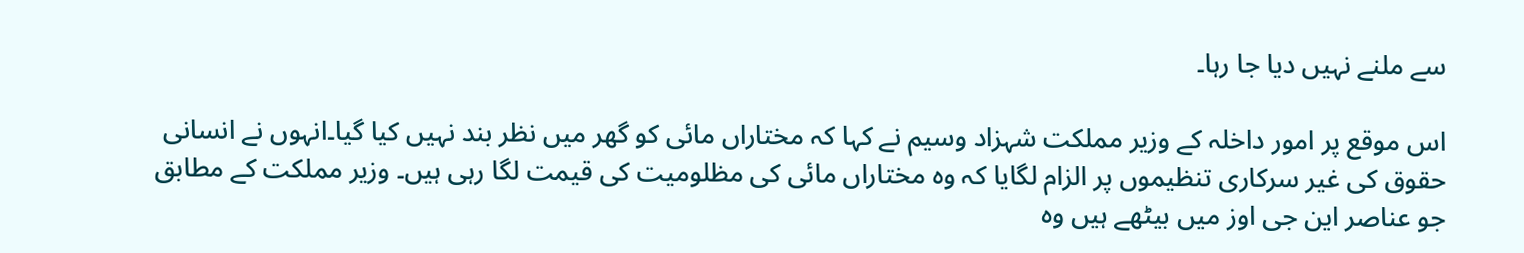سے ملنے نہیں دیا جا رہا۔

اس موقع پر امور داخلہ کے وزیر مملکت شہزاد وسیم نے کہا کہ مختاراں مائی کو گھر میں نظر بند نہیں کیا گیا۔انہوں نے انسانی حقوق کی غیر سرکاری تنظیموں پر الزام لگایا کہ وہ مختاراں مائی کی مظلومیت کی قیمت لگا رہی ہیں۔ وزیر مملکت کے مطابق جو عناصر این جی اوز میں بیٹھے ہیں وہ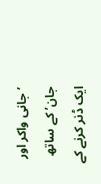’جانی واکر اور جان’ کے ساتھ ایک ڈنر کرنے کے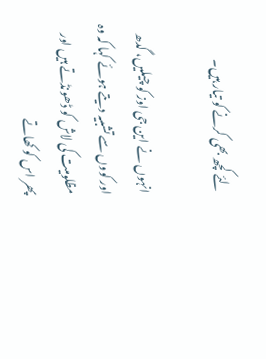لئے کچھ بھی کرنے کو تیار ہیں۔

انہوں نے این جی اوز کو چیلیں، گدھ اور کووں سے تشبیہ دیتے ہوئے کہا کہ وہ مظلومیت کی لاش کو ڈھونڈتے ہیں اور پھر اس کو کھاتے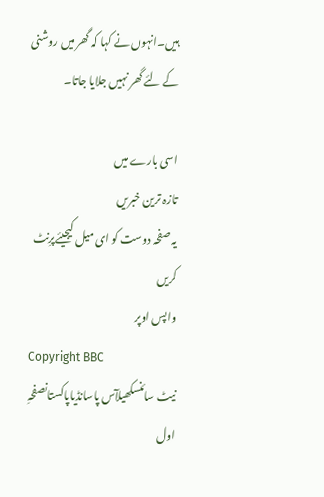ہیں۔انہوں نے کہا کہ گھر میں روشنی کے لئے گھر نہیں جلایا جاتا۔

اسی بارے میں
تازہ ترین خبریں
یہ صفحہ دوست کو ای میل کیجیئےپرِنٹ کریں
واپس اوپر
Copyright BBC
نیٹ سائنسکھیلآس پاسانڈیاپاکستانصفحہِ اول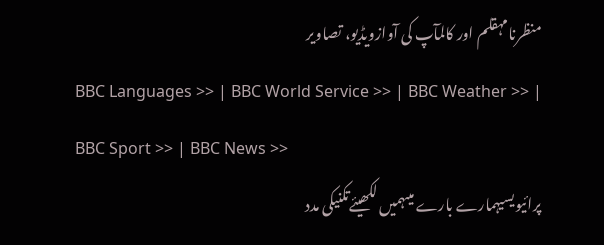منظرنامہقلم اور کالمآپ کی آوازویڈیو، تصاویر
BBC Languages >> | BBC World Service >> | BBC Weather >> | BBC Sport >> | BBC News >>
پرائیویسیہمارے بارے میںہمیں لکھیئےتکنیکی مدد